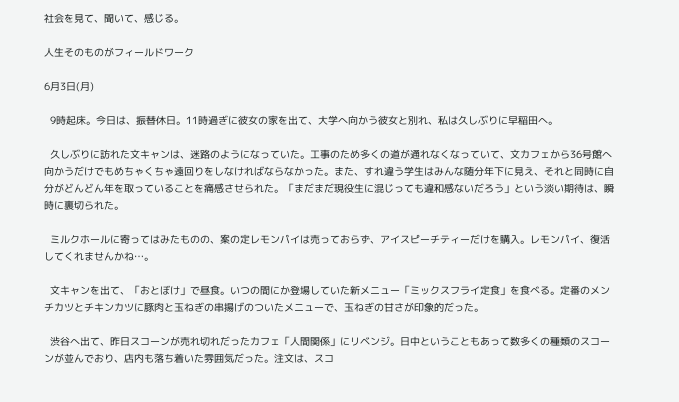社会を見て、聞いて、感じる。

人生そのものがフィールドワーク

6月3日(月)

  9時起床。今日は、振替休日。11時過ぎに彼女の家を出て、大学へ向かう彼女と別れ、私は久しぶりに早稲田へ。

  久しぶりに訪れた文キャンは、迷路のようになっていた。工事のため多くの道が通れなくなっていて、文カフェから36号館へ向かうだけでもめちゃくちゃ遠回りをしなければならなかった。また、すれ違う学生はみんな随分年下に見え、それと同時に自分がどんどん年を取っていることを痛感させられた。「まだまだ現役生に混じっても違和感ないだろう」という淡い期待は、瞬時に裏切られた。

  ミルクホールに寄ってはみたものの、案の定レモンパイは売っておらず、アイスピーチティーだけを購入。レモンパイ、復活してくれませんかね…。

  文キャンを出て、「おとぼけ」で昼食。いつの間にか登場していた新メニュー「ミックスフライ定食」を食べる。定番のメンチカツとチキンカツに豚肉と玉ねぎの串揚げのついたメニューで、玉ねぎの甘さが印象的だった。

  渋谷へ出て、昨日スコーンが売れ切れだったカフェ「人間関係」にリベンジ。日中ということもあって数多くの種類のスコーンが並んでおり、店内も落ち着いた雰囲気だった。注文は、スコ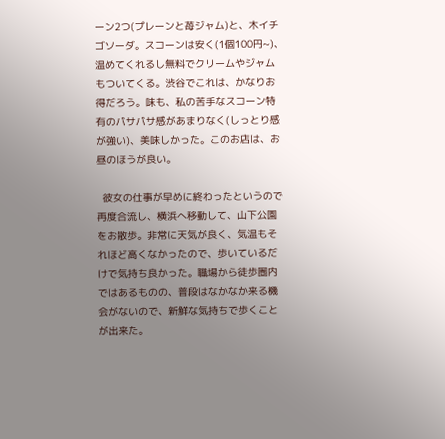ーン2つ(プレーンと苺ジャム)と、木イチゴソーダ。スコーンは安く(1個100円~)、温めてくれるし無料でクリームやジャムもついてくる。渋谷でこれは、かなりお得だろう。味も、私の苦手なスコーン特有のパサパサ感があまりなく(しっとり感が強い)、美味しかった。このお店は、お昼のほうが良い。

  彼女の仕事が早めに終わったというので再度合流し、横浜へ移動して、山下公園をお散歩。非常に天気が良く、気温もそれほど高くなかったので、歩いているだけで気持ち良かった。職場から徒歩圏内ではあるものの、普段はなかなか来る機会がないので、新鮮な気持ちで歩くことが出来た。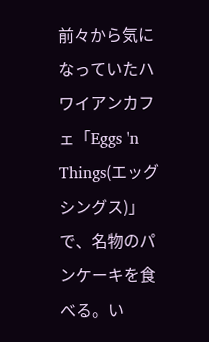前々から気になっていたハワイアンカフェ「Eggs 'n Things(エッグシングス)」で、名物のパンケーキを食べる。い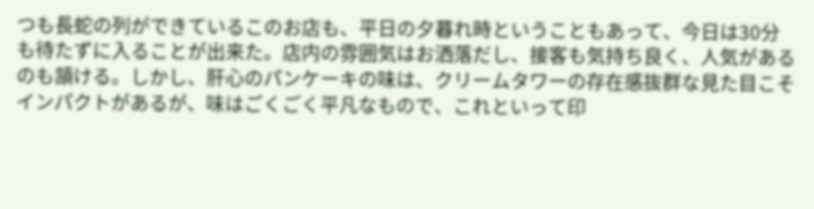つも長蛇の列ができているこのお店も、平日の夕暮れ時ということもあって、今日は30分も待たずに入ることが出来た。店内の雰囲気はお洒落だし、接客も気持ち良く、人気があるのも頷ける。しかし、肝心のパンケーキの味は、クリームタワーの存在感抜群な見た目こそインパクトがあるが、味はごくごく平凡なもので、これといって印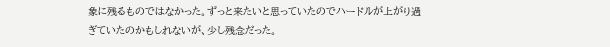象に残るものではなかった。ずっと来たいと思っていたのでハードルが上がり過ぎていたのかもしれないが、少し残念だった。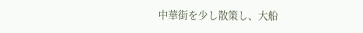中華街を少し散策し、大船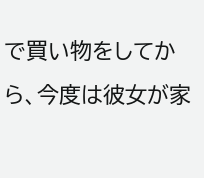で買い物をしてから、今度は彼女が家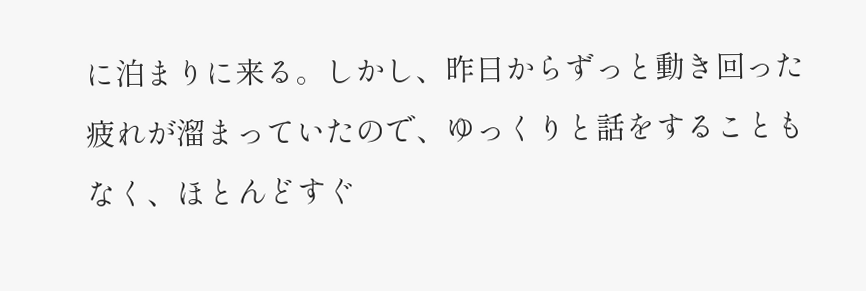に泊まりに来る。しかし、昨日からずっと動き回った疲れが溜まっていたので、ゆっくりと話をすることもなく、ほとんどすぐ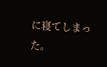に寝てしまった。